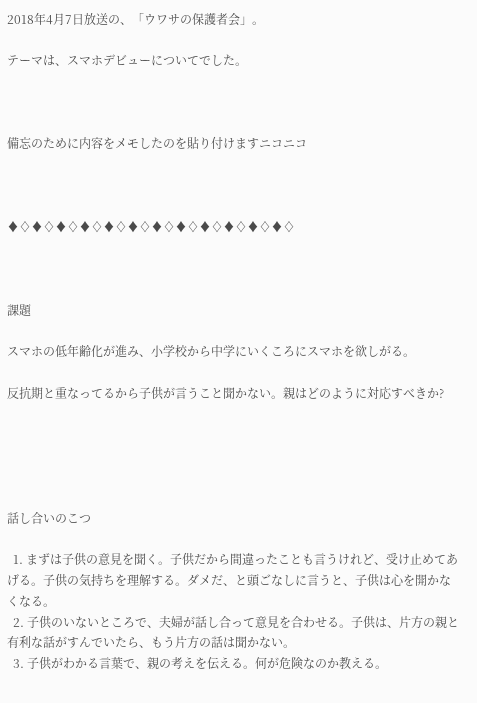2018年4月7日放送の、「ウワサの保護者会」。

テーマは、スマホデビューについてでした。



備忘のために内容をメモしたのを貼り付けますニコニコ



♦♢♦♢♦♢♦♢♦♢♦♢♦♢♦♢♦♢♦♢♦♢♦♢



課題

スマホの低年齢化が進み、小学校から中学にいくころにスマホを欲しがる。

反抗期と重なってるから子供が言うこと聞かない。親はどのように対応すべきか?





話し合いのこつ

  1. まずは子供の意見を聞く。子供だから間違ったことも言うけれど、受け止めてあげる。子供の気持ちを理解する。ダメだ、と頭ごなしに言うと、子供は心を開かなくなる。
  2. 子供のいないところで、夫婦が話し合って意見を合わせる。子供は、片方の親と有利な話がすんでいたら、もう片方の話は聞かない。
  3. 子供がわかる言葉で、親の考えを伝える。何が危険なのか教える。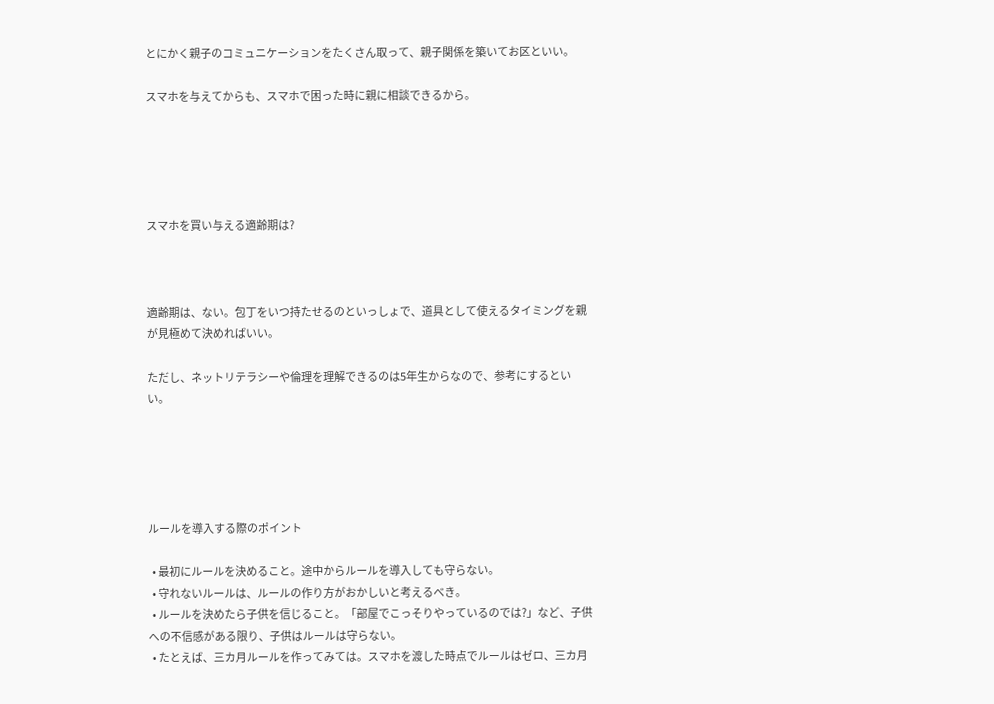とにかく親子のコミュニケーションをたくさん取って、親子関係を築いてお区といい。

スマホを与えてからも、スマホで困った時に親に相談できるから。





スマホを買い与える適齢期は?



適齢期は、ない。包丁をいつ持たせるのといっしょで、道具として使えるタイミングを親が見極めて決めればいい。

ただし、ネットリテラシーや倫理を理解できるのは5年生からなので、参考にするといい。





ルールを導入する際のポイント

  • 最初にルールを決めること。途中からルールを導入しても守らない。
  • 守れないルールは、ルールの作り方がおかしいと考えるべき。
  • ルールを決めたら子供を信じること。「部屋でこっそりやっているのでは?」など、子供への不信感がある限り、子供はルールは守らない。
  • たとえば、三カ月ルールを作ってみては。スマホを渡した時点でルールはゼロ、三カ月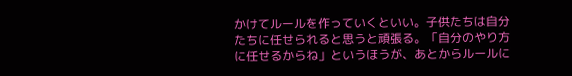かけてルールを作っていくといい。子供たちは自分たちに任せられると思うと頑張る。「自分のやり方に任せるからね」というほうが、あとからルールに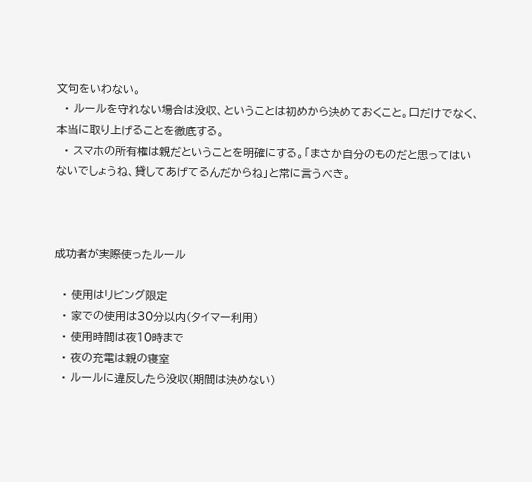文句をいわない。
  • ルールを守れない場合は没収、ということは初めから決めておくこと。口だけでなく、本当に取り上げることを徹底する。
  • スマホの所有権は親だということを明確にする。「まさか自分のものだと思ってはいないでしょうね、貸してあげてるんだからね」と常に言うべき。



成功者が実際使ったルール

  • 使用はリビング限定
  • 家での使用は30分以内(タイマー利用)
  • 使用時間は夜10時まで
  • 夜の充電は親の寝室
  • ルールに違反したら没収(期間は決めない)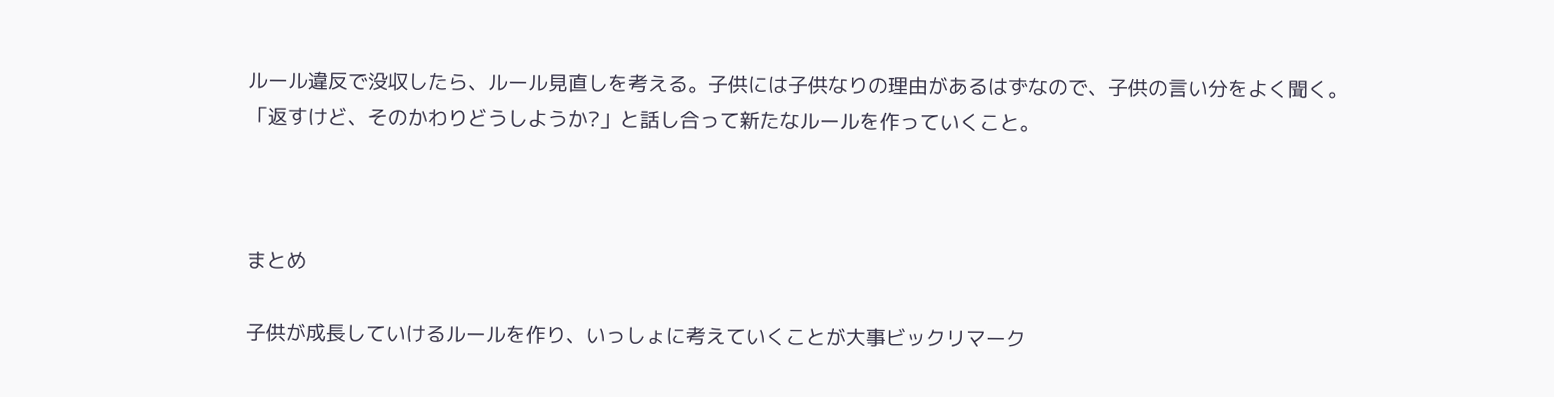ルール違反で没収したら、ルール見直しを考える。子供には子供なりの理由があるはずなので、子供の言い分をよく聞く。「返すけど、そのかわりどうしようか?」と話し合って新たなルールを作っていくこと。



まとめ

子供が成長していけるルールを作り、いっしょに考えていくことが大事ビックリマーク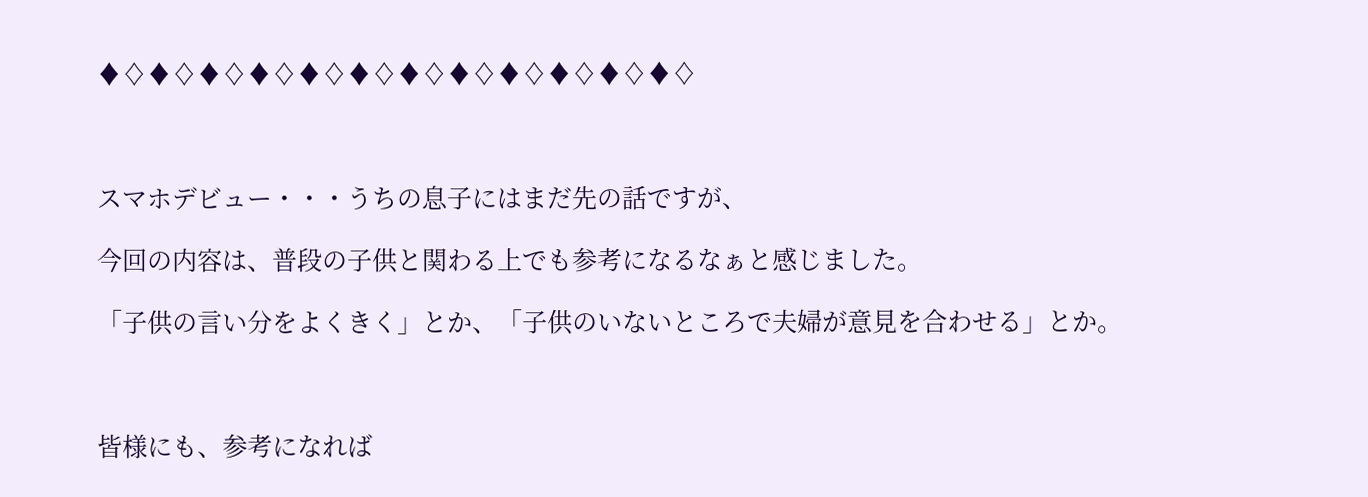♦♢♦♢♦♢♦♢♦♢♦♢♦♢♦♢♦♢♦♢♦♢♦♢



スマホデビュー・・・うちの息子にはまだ先の話ですが、

今回の内容は、普段の子供と関わる上でも参考になるなぁと感じました。

「子供の言い分をよくきく」とか、「子供のいないところで夫婦が意見を合わせる」とか。



皆様にも、参考になれば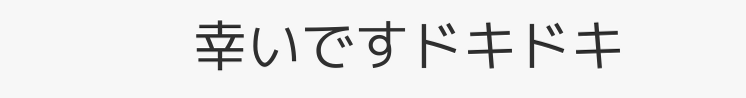幸いですドキドキ